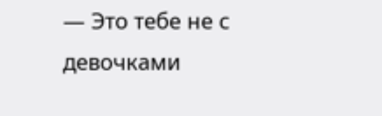— Это тебе не с девочками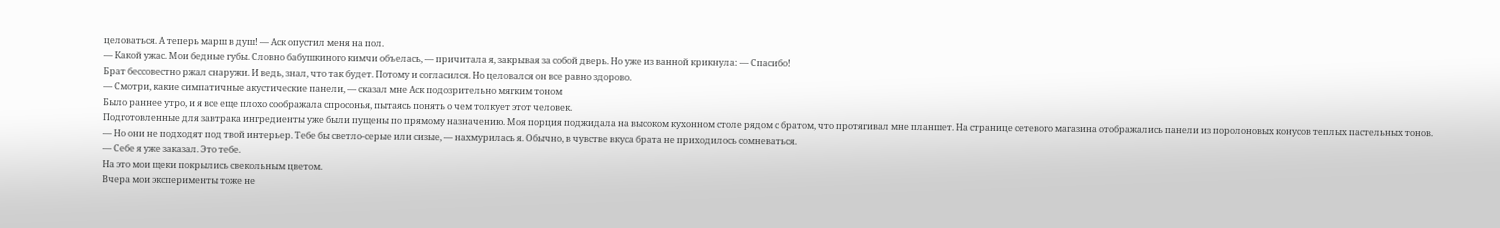целоваться. А теперь марш в душ! — Аск опустил меня на пол.
— Какой ужас. Мои бедные губы. Словно бабушкиного кимчи объелась, — причитала я, закрывая за собой дверь. Но уже из ванной крикнула: — Спасибо!
Брат бессовестно ржал снаружи. И ведь, знал, что так будет. Потому и согласился. Но целовался он все равно здорово.
— Смотри, какие симпатичные акустические панели, — сказал мне Аск подозрительно мягким тоном
Было раннее утро, и я все еще плохо соображала спросонья, пытаясь понять о чем толкует этот человек.
Подготовленные для завтрака ингредиенты уже были пущены по прямому назначению. Моя порция поджидала на высоком кухонном столе рядом с братом, что протягивал мне планшет. На странице сетевого магазина отображались панели из поролоновых конусов теплых пастельных тонов.
— Но они не подходят под твой интерьер. Тебе бы светло-серые или сизые, — нахмурилась я. Обычно, в чувстве вкуса брата не приходилось сомневаться.
— Себе я уже заказал. Это тебе.
На это мои щеки покрылись свекольным цветом.
Вчера мои эксперименты тоже не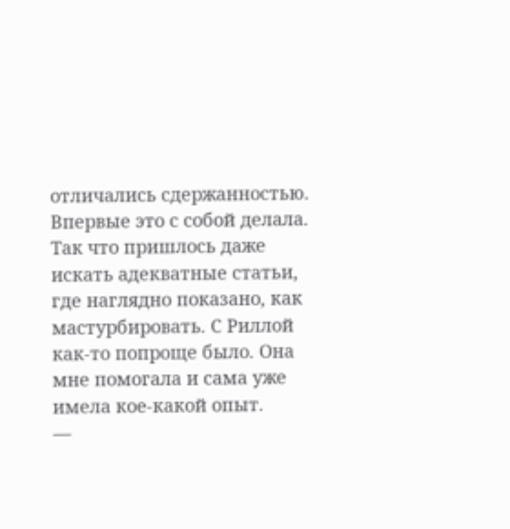отличались сдержанностью. Впервые это с собой делала. Так что пришлось даже искать адекватные статьи, где наглядно показано, как мастурбировать. С Риллой как-то попроще было. Она мне помогала и сама уже имела кое-какой опыт.
—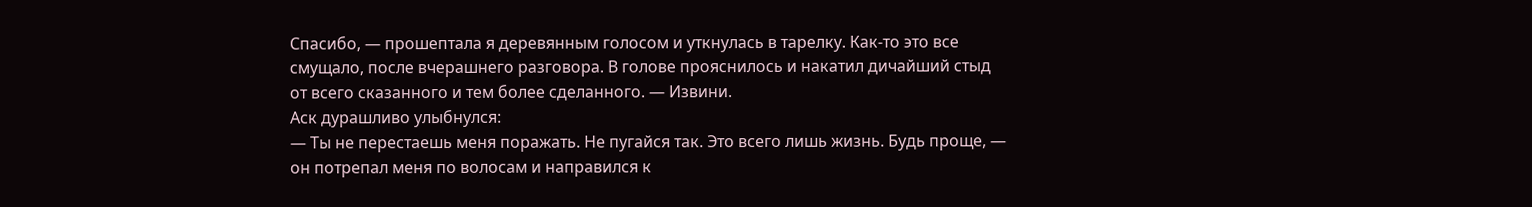Спасибо, — прошептала я деревянным голосом и уткнулась в тарелку. Как-то это все смущало, после вчерашнего разговора. В голове прояснилось и накатил дичайший стыд от всего сказанного и тем более сделанного. — Извини.
Аск дурашливо улыбнулся:
— Ты не перестаешь меня поражать. Не пугайся так. Это всего лишь жизнь. Будь проще, — он потрепал меня по волосам и направился к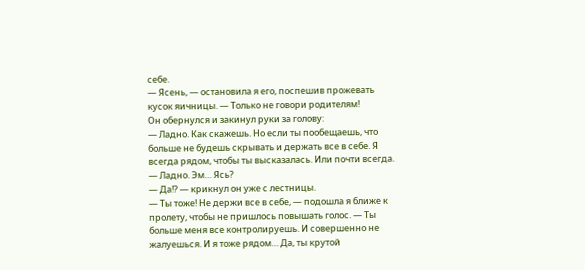себе.
— Ясень, — остановила я его, поспешив прожевать кусок яичницы. — Только не говори родителям!
Он обернулся и закинул руки за голову:
— Ладно. Как скажешь. Но если ты пообещаешь, что больше не будешь скрывать и держать все в себе. Я всегда рядом, чтобы ты высказалась. Или почти всегда.
— Ладно. Эм… Ясь?
— Да!? — крикнул он уже с лестницы.
— Ты тоже! Не держи все в себе, — подошла я ближе к пролету, чтобы не пришлось повышать голос. — Ты больше меня все контролируешь. И совершенно не жалуешься. И я тоже рядом… Да, ты крутой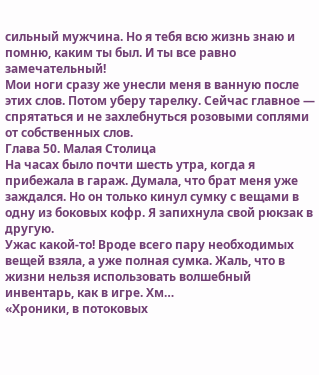сильный мужчина. Но я тебя всю жизнь знаю и помню, каким ты был. И ты все равно замечательный!
Мои ноги сразу же унесли меня в ванную после этих слов. Потом уберу тарелку. Сейчас главное — спрятаться и не захлебнуться розовыми соплями от собственных слов.
Глава 50. Малая Столица
На часах было почти шесть утра, когда я прибежала в гараж. Думала, что брат меня уже заждался. Но он только кинул сумку с вещами в одну из боковых кофр. Я запихнула свой рюкзак в другую.
Ужас какой-то! Вроде всего пару необходимых вещей взяла, а уже полная сумка. Жаль, что в жизни нельзя использовать волшебный инвентарь, как в игре. Хм…
«Хроники, в потоковых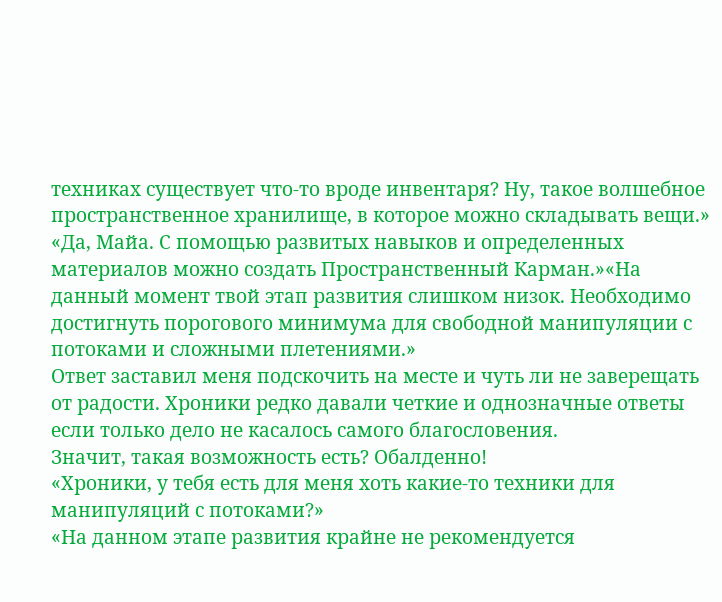техниках существует что-то вроде инвентаря? Ну, такое волшебное пространственное хранилище, в которое можно складывать вещи.»
«Да, Майа. С помощью развитых навыков и определенных материалов можно создать Пространственный Карман.»«На данный момент твой этап развития слишком низок. Необходимо достигнуть порогового минимума для свободной манипуляции с потоками и сложными плетениями.»
Ответ заставил меня подскочить на месте и чуть ли не заверещать от радости. Хроники редко давали четкие и однозначные ответы если только дело не касалось самого благословения.
Значит, такая возможность есть? Обалденно!
«Хроники, у тебя есть для меня хоть какие-то техники для манипуляций с потоками?»
«На данном этапе развития крайне не рекомендуется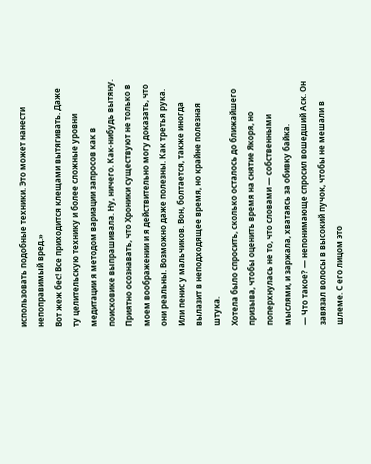использовать подобные техники. Это может нанести непоправимый вред.»
Вот жеж бес! Все приходится клещами вытягивать. Даже ту целительскую технику и более сложные уровни медитации я методом вариации запросов как в поисковике выпрашивала. Ну, ничего. Как-нибудь вытяну.
Приятно осознавать, что Хроники существуют не только в моем воображении и я действительно могу доказать, что они реальны. Возможно даже полезны. Как третья рука. Или пенис у мальчиков. Вон, болтается, также иногда вылазит в неподходящее время, но крайне полезная штука.
Хотела было спросить, сколько осталось до ближайшего призыва, чтобы оценить время на снятие Якоря, но поперхнулась не то, что словами — собственными мыслями, и заржала, хватаясь за обивку байка.
— Что такое? — непонимающе спросил вошедший Аск. Он завязал волосы в высокий пучок, чтобы не мешали в шлеме. С его лицом это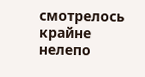смотрелось крайне нелепо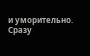и уморительно. Сразу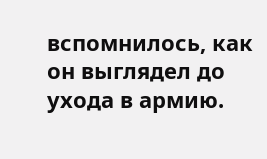вспомнилось, как он выглядел до ухода в армию.